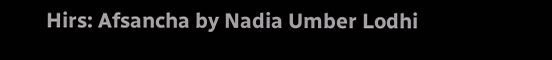Hirs: Afsancha by Nadia Umber Lodhi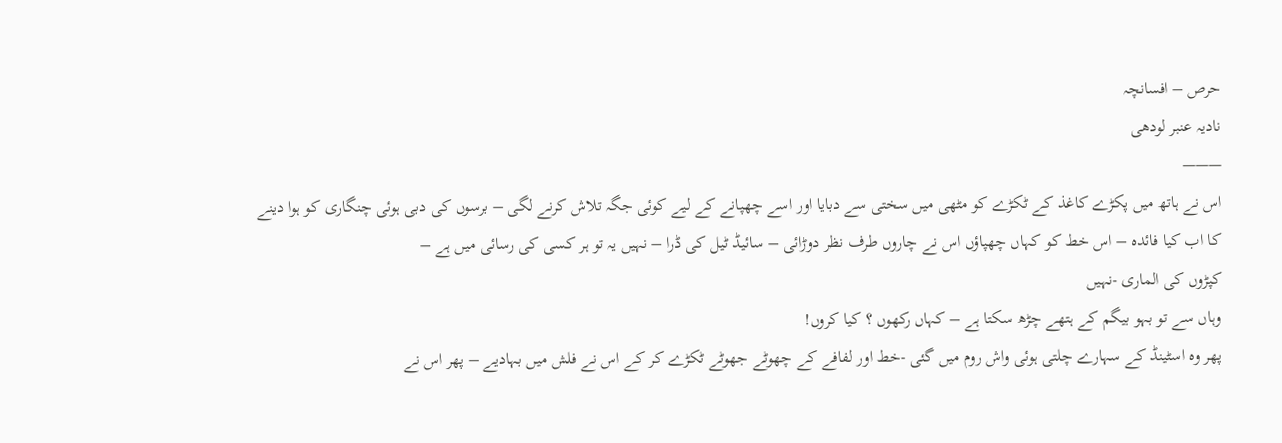حرص – افسانچہ
نادیہ عنبر لودھی
———
اس نے ہاتھ میں پکڑے کاغذ کے ٹکڑے کو مٹھی میں سختی سے دبایا اور اسے چھپانے کے لیے کوئی جگہ تلاش کرنے لگی – برسوں کی دبی ہوئی چنگاری کو ہوا دینے کا اب کیا فائدہ – اس خط کو کہاں چھپاؤں اس نے چاروں طرف نظر دوڑائی – سائیڈ ٹیل کی ڈرا – نہیں یہ تو ہر کسی کی رسائی میں ہے –
کپڑوں کی الماری -نہیں
وہاں سے تو بہو بیگم کے ہتھے چڑھ سکتا ہے – کہاں رکھوں ؟ کیا کروں!
پھر وہ اسٹینڈ کے سہارے چلتی ہوئی واش روم میں گئی -خط اور لفافے کے چھوٹے جھوٹے ٹکڑے کر کے اس نے فلش میں بہادیے – پھر اس نے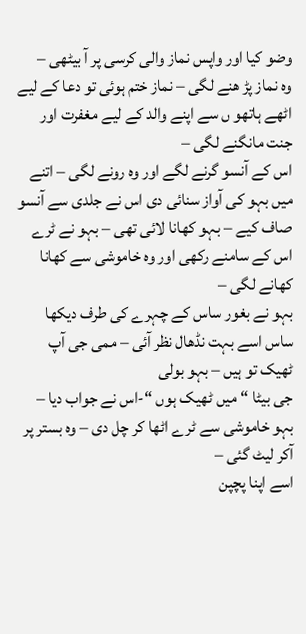وضو کیا اور واپس نماز والی کرسی پر آ بیٹھی –
وہ نماز پڑ ھنے لگی – نماز ختم ہوئی تو دعا کے لیے اٹھے ہاتھو ں سے اپنے والد کے لیے مغفرت اور جنت مانگنے لگی –
اس کے آنسو گرنے لگے اور وہ رونے لگی – اتنے میں بہو کی آواز سنائی دی اس نے جلدی سے آنسو صاف کیے – بہو کھانا لائی تھی – بہو نے ٹرے اس کے سامنے رکھی اور وہ خاموشی سے کھانا کھانے لگی –
بہو نے بغور ساس کے چہرے کی طرف دیکھا ساس اسے بہت نڈھال نظر آئی – ممی جی آپ ٹھیک تو ہیں – بہو بولی
جی بیٹا “ میں ٹھیک ہوں “-اس نے جواب دیا –
بہو خاموشی سے ٹرے اٹھا کر چل دی – وہ بستر پر آکر لیٹ گئی –
اسے اپنا پچپن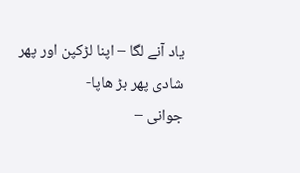یاد آنے لگا – اپنا لڑکپن اور پھر شادی پھر بڑ ھاپا-
جوانی –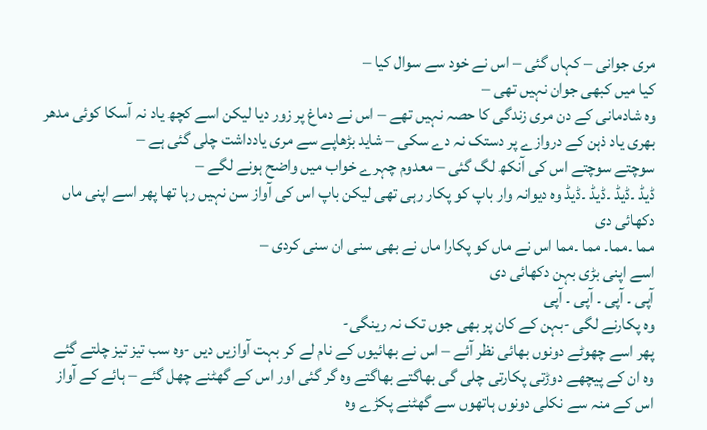مری جوانی – کہاں گئی – اس نے خود سے سوال کیا –
کیا میں کبھی جوان نہیں تھی –
وہ شادمانی کے دن مری زندگی کا حصہ نہیں تھے – اس نے دماغ پر زور دیا لیکن اسے کچھ یاد نہ آسکا کوئی مدھر بھری یاد ذہن کے دروازے پر دستک نہ دے سکی – شاید بڑھاپے سے مری یادداشت چلی گئی ہے –
سوچتے سوچتے اس کی آنکھ لگ گئی – معدوم چہرے خواب میں واضح ہونے لگے –
ڈیڈ ۔ڈیڈ ۔ڈیڈ ۔ڈیڈ وہ دیوانہ وار باپ کو پکار رہی تھی لیکن باپ اس کی آواز سن نہیں رہا تھا پھر اسے اپنی ماں دکھائی دی
مما ۔مما۔ مما ۔مما اس نے ماں کو پکارا ماں نے بھی سنی ان سنی کردی –
اسے اپنی بڑی بہن دکھائی دی
آپی ۔ آپی ۔ آپی ۔ آپی
وہ پکارنے لگی -بہن کے کان پر بھی جوں تک نہ رینگی-
پھر اسے چھوٹے دونوں بھائی نظر آئے – اس نے بھائیوں کے نام لے کر بہت آوازیں دیں -وہ سب تیز تیز چلتے گئے وہ ان کے پیچھے دوڑتی پکارتی چلی گی بھاگتے بھاگتے وہ گر گئی اور اس کے گھٹنے چھل گئے – ہائے کے آواز اس کے منہ سے نکلی دونوں ہاتھوں سے گھٹنے پکڑے وہ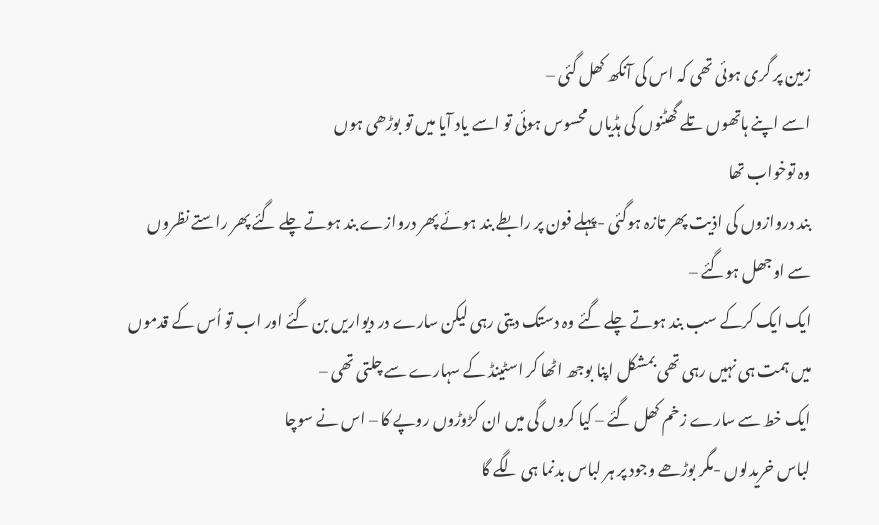زمین پر گری ہوئی تھی کہ اس کی آنکھ کھل گئی –
اسے اپنے ہاتھوں تلے گھٹنوں کی ہڈیاں محسوس ہوئی تو اسے یاد آیا میں تو بوڑھی ہوں
وہ توخواب تھا
بند دروازوں کی اذیت پھر تازہ ہوگئی -پہلے فون پر رابطے بند ہوئے پھر دروازے بند ہوتے چلے گئے پھر راستے نظروں سے اوجھل ہوگئے –
ایک ایک کرکے سب بند ہوتے چلے گئے وہ دستک دیتی رہی لیکن سارے در دیواریں بن گئے اور اب تو اُس کے قدموں میں ہمت ہی نہیں رہی تھی بمشکل اپنا بوجھ اٹھا کر اسٹینڈ کے سہارے سے چلتی تھی –
ایک خط سے سارے زخم کھل گئے – کیا کروں گی میں ان کڑوڑوں روپے کا – اس نے سوچا
لباس خریدلوں -مگر بوڑھے وجود پر ہر لباس بدنما ہی لگے گا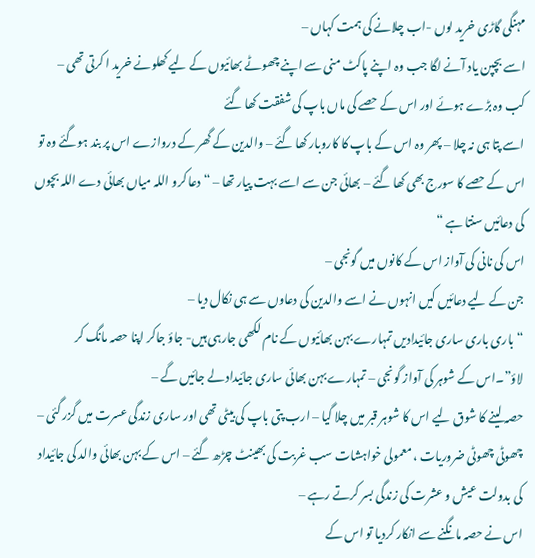مہنگی گاڑی خرید لوں -اب چلانے کی ہمت کہاں –
اسے بچپن یاد آنے لگا جب وہ اپنے پاکٹ منی سے اپنے چھوٹے بھائیوں کے لیے کھلونے خرید ا کرتی تھی –
کب وہ بڑے ہوئے اور اس کے حصے کی ماں باپ کی شفقت کھا گئے
اسے پتا ہی نہ چلا – پھر وہ اس کے باپ کا کاروبار کھا گئے – والدین کے گھر کے دروازے اس پر بند ہوگئے وہ تو اس کے حصے کا سورج بھی کھا گئے – بھائی جن سے اسے بہت پیار تھا – “دعا کرو اللہ میاں بھائی دے اللہ بچوں کی دعائیں سنتا ہے “
اس کی نانی کی آواز اس کے کانوں میں گونجی –
جن کے لیے دعائیں کیں انہوں نے اسے والدین کی دعاوں سے ہی نکال دیا –
“باری باری ساری جائیدادیں تمہارے بہن بھائیوں کے نام لکھی جارہی ہیں- جاؤ جاکر اپنا حصہ مانگ کر لاؤ”۔اس کے شوہر کی آواز گونجی – تمہارے بہن بھائی ساری جائیداد لے جائیں گے –
حصہ لینے کا شوق لیے اس کا شوہر قبر میں چلا گیا – ارب پتی باپ کی بیٹی تھی اور ساری زندگی عسرت میں گزر گئی – چھوٹی چھوٹی ضروریات ، معمولی خواہشات سب غربت کی بھینٹ چڑھ گئے – اس کے بہن بھائی والد کی جائیداد کی بدولت عیش و عشرت کی زندگی بسر کرتے رہے –
اس نے حصہ مانگنے سے انکار کردیا تو اس کے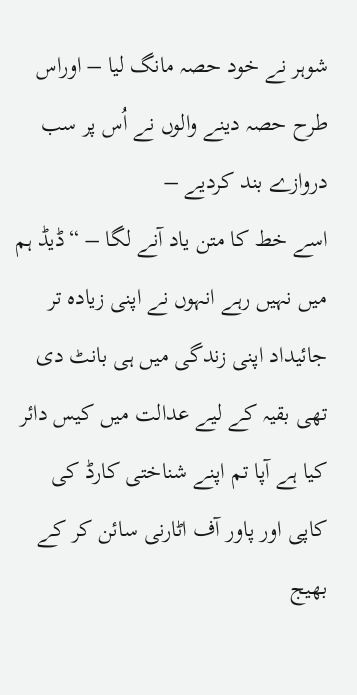شوہر نے خود حصہ مانگ لیا – اوراس طرح حصہ دینے والوں نے اُس پر سب دروازے بند کردیے –
اسے خط کا متن یاد آنے لگا – “ڈیڈ ہم میں نہیں رہے انہوں نے اپنی زیادہ تر جائیداد اپنی زندگی میں ہی بانٹ دی تھی بقیہ کے لیے عدالت میں کیس دائر کیا ہے آپا تم اپنے شناختی کارڈ کی کاپی اور پاور آف اٹارنی سائن کر کے بھیج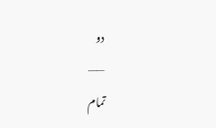دو
——
تمام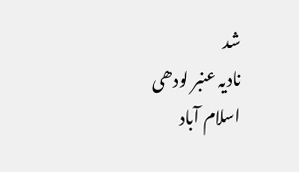شد
نادیہ عنبر لودھی
اسلام آباد